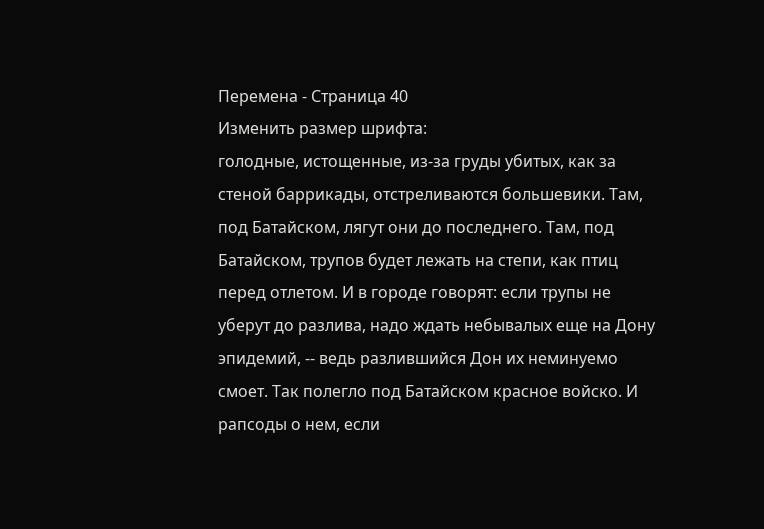Перемена - Страница 40
Изменить размер шрифта:
голодные, истощенные, из-за груды убитых, как за стеной баррикады, отстреливаются большевики. Там, под Батайском, лягут они до последнего. Там, под Батайском, трупов будет лежать на степи, как птиц перед отлетом. И в городе говорят: если трупы не уберут до разлива, надо ждать небывалых еще на Дону эпидемий, -- ведь разлившийся Дон их неминуемо смоет. Так полегло под Батайском красное войско. И рапсоды о нем, если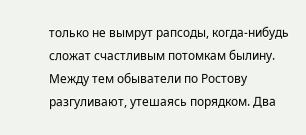только не вымрут рапсоды, когда-нибудь сложат счастливым потомкам былину.
Между тем обыватели по Ростову разгуливают, утешаясь порядком. Два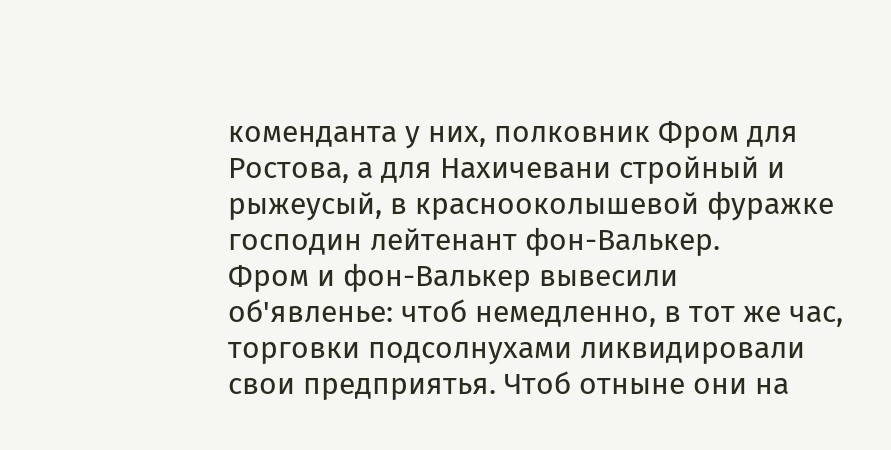коменданта у них, полковник Фром для Ростова, а для Нахичевани стройный и рыжеусый, в краснооколышевой фуражке господин лейтенант фон-Валькер.
Фром и фон-Валькер вывесили об'явленье: чтоб немедленно, в тот же час, торговки подсолнухами ликвидировали свои предприятья. Чтоб отныне они на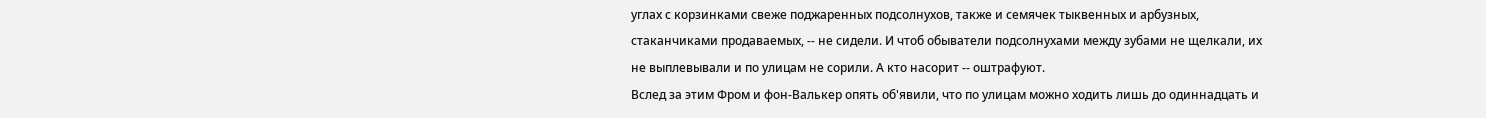углах с корзинками свеже поджаренных подсолнухов, также и семячек тыквенных и арбузных, стаканчиками продаваемых, -- не сидели. И чтоб обыватели подсолнухами между зубами не щелкали, их не выплевывали и по улицам не сорили. А кто насорит -- оштрафуют.
Вслед за этим Фром и фон-Валькер опять об'явили, что по улицам можно ходить лишь до одиннадцать и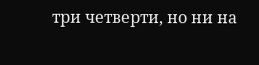три четверти, но ни на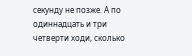секунду не позже. А по одиннадцать и три четверти ходи, сколько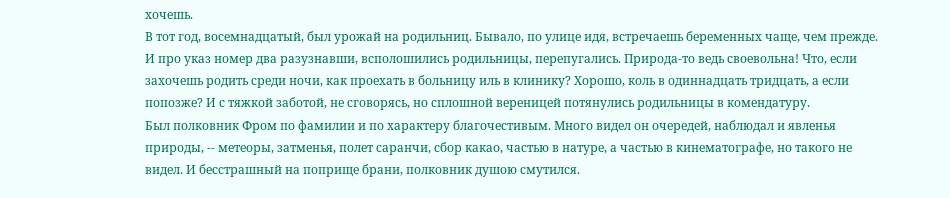хочешь.
В тот год, восемнадцатый, был урожай на родильниц. Бывало, по улице идя, встречаешь беременных чаще, чем прежде. И про указ номер два разузнавши, всполошились родильницы, перепугались. Природа-то ведь своевольна! Что, если захочешь родить среди ночи, как проехать в больницу иль в клинику? Хорошо, коль в одиннадцать тридцать, а если попозже? И с тяжкой заботой, не сговорясь, но сплошной вереницей потянулись родильницы в комендатуру.
Был полковник Фром по фамилии и по характеру благочестивым. Много видел он очередей, наблюдал и явленья природы, -- метеоры, затменья, полет саранчи, сбор какао, частью в натуре, а частью в кинематографе, но такого не видел. И бесстрашный на поприще брани, полковник душою смутился.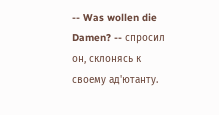-- Was wollen die Damen? -- спросил он, склонясь к своему ад'ютанту.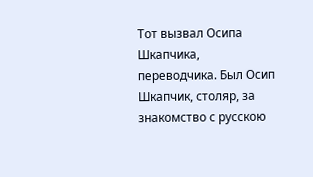Тот вызвал Осипа Шкапчика, переводчика. Был Осип Шкапчик, столяр, за знакомство с русскою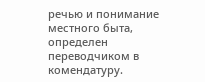речью и понимание местного быта, определен переводчиком в комендатуру.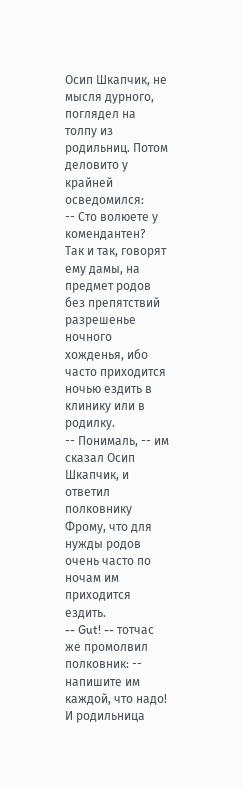Осип Шкапчик, не мысля дурного, поглядел на толпу из родильниц. Потом деловито у крайней осведомился:
-- Сто волюете у комендантен?
Так и так, говорят ему дамы, на предмет родов без препятствий разрешенье ночного хожденья, ибо часто приходится ночью ездить в клинику или в родилку.
-- Понималь, -- им сказал Осип Шкапчик, и ответил полковнику Фрому, что для нужды родов очень часто по ночам им приходится ездить.
-- Gut! -- тотчас же промолвил полковник: -- напишите им каждой, что надо!
И родильница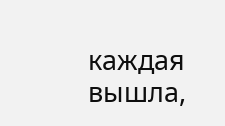каждая вышла,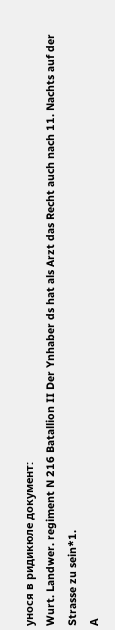унося в ридикюле документ:
Wurt. Landwer. regiment N 216 Batallion II Der Ynhaber ds hat als Arzt das Recht auch nach 11. Nachts auf der Strasse zu sein*1.
А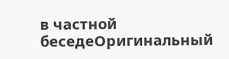в частной беседеОригинальный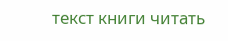текст книги читать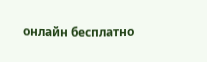онлайн бесплатно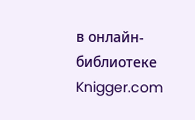в онлайн-библиотеке Knigger.com